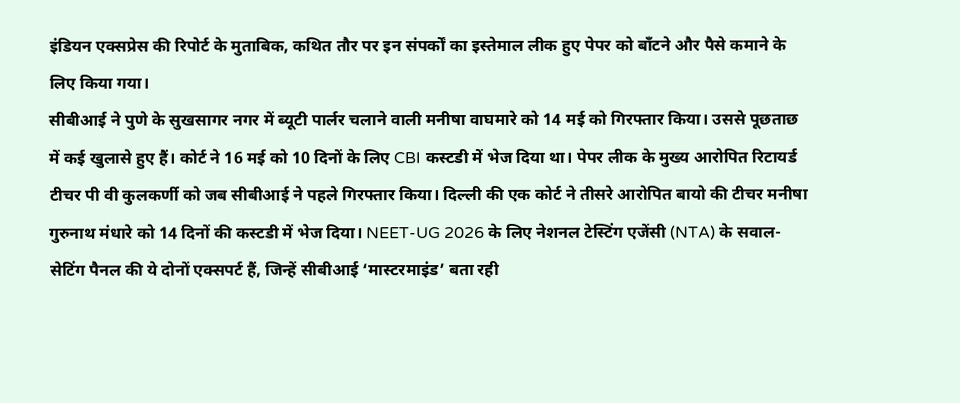इंडियन एक्सप्रेस की रिपोर्ट के मुताबिक, कथित तौर पर इन संपर्कों का इस्तेमाल लीक हुए पेपर को बाँटने और पैसे कमाने के लिए किया गया।
सीबीआई ने पुणे के सुखसागर नगर में ब्यूटी पार्लर चलाने वाली मनीषा वाघमारे को 14 मई को गिरफ्तार किया। उससे पूछताछ में कई खुलासे हुए हैं। कोर्ट ने 16 मई को 10 दिनों के लिए CBI कस्टडी में भेज दिया था। पेपर लीक के मुख्य आरोपित रिटायर्ड टीचर पी वी कुलकर्णी को जब सीबीआई ने पहले गिरफ्तार किया। दिल्ली की एक कोर्ट ने तीसरे आरोपित बायो की टीचर मनीषा गुरुनाथ मंधारे को 14 दिनों की कस्टडी में भेज दिया। NEET-UG 2026 के लिए नेशनल टेस्टिंग एजेंसी (NTA) के सवाल-सेटिंग पैनल की ये दोनों एक्सपर्ट हैं, जिन्हें सीबीआई ‘मास्टरमाइंड’ बता रही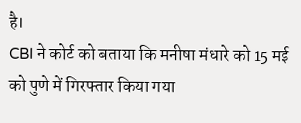है।
CBI ने कोर्ट को बताया कि मनीषा मंधारे को 15 मई को पुणे में गिरफ्तार किया गया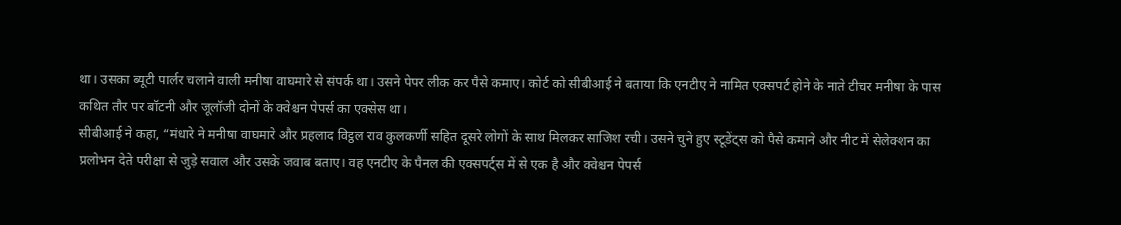था। उसका ब्यूटी पार्लर चलाने वाली मनीषा वाघमारे से संपर्क था। उसने पेपर लीक कर पैसे कमाए। कोर्ट को सीबीआई ने बताया कि एनटीए ने नामित एक्सपर्ट होने के नाते टीचर मनीषा के पास कथित तौर पर बॉटनी और जूलॉजी दोनों के क्वेश्चन पेपर्स का एक्सेस था।
सीबीआई ने कहा, “मंधारे ने मनीषा वाघमारे और प्रहलाद विट्ठल राव कुलकर्णी सहित दूसरे लोगों के साथ मिलकर साजिश रची। उसने चुने हुए स्टूडेंट्स को पैसे कमाने और नीट में सेलेक्शन का प्रलोभन देते परीक्षा से जुड़े सवाल और उसके जवाब बताए। वह एनटीए के पैनल की एक्सपर्ट्स में से एक है और क्वेश्चन पेपर्स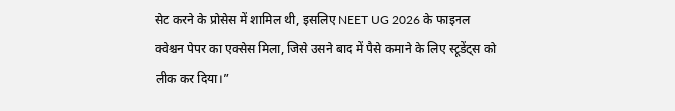सेट करने के प्रोसेस में शामिल थी, इसलिए NEET UG 2026 के फाइनल क्वेश्चन पेपर का एक्सेस मिला, जिसे उसने बाद में पैसे कमाने के लिए स्टूडेंट्स को लीक कर दिया।”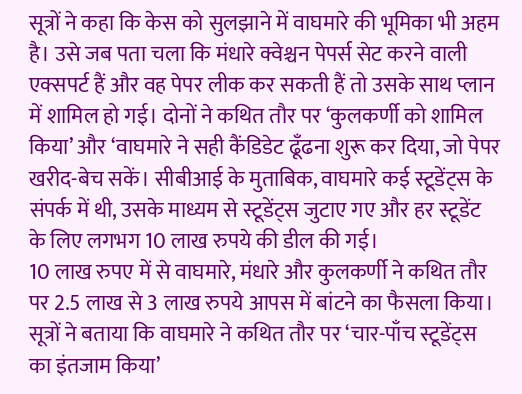सूत्रों ने कहा कि केस को सुलझाने में वाघमारे की भूमिका भी अहम है। उसे जब पता चला कि मंधारे क्वेश्चन पेपर्स सेट करने वाली एक्सपर्ट हैं और वह पेपर लीक कर सकती हैं तो उसके साथ प्लान में शामिल हो गई। दोनों ने कथित तौर पर ‘कुलकर्णी को शामिल किया’ और ‘वाघमारे ने सही कैंडिडेट ढूँढना शुरू कर दिया, जो पेपर खरीद-बेच सकें। सीबीआई के मुताबिक, वाघमारे कई स्टूडेंट्स के संपर्क में थी, उसके माध्यम से स्टूडेंट्स जुटाए गए और हर स्टूडेंट के लिए लगभग 10 लाख रुपये की डील की गई।
10 लाख रुपए में से वाघमारे, मंधारे और कुलकर्णी ने कथित तौर पर 2.5 लाख से 3 लाख रुपये आपस में बांटने का फैसला किया। सूत्रों ने बताया कि वाघमारे ने कथित तौर पर ‘चार-पाँच स्टूडेंट्स का इंतजाम किया’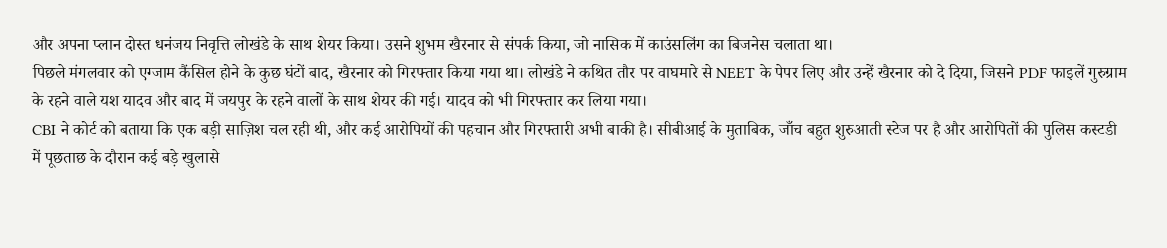और अपना प्लान दोस्त धनंजय निवृत्ति लोखंडे के साथ शेयर किया। उसने शुभम खैरनार से संपर्क किया, जो नासिक में काउंसलिंग का बिजनेस चलाता था।
पिछले मंगलवार को एग्जाम कैंसिल होने के कुछ घंटों बाद, खैरनार को गिरफ्तार किया गया था। लोखंडे ने कथित तौर पर वाघमारे से NEET के पेपर लिए और उन्हें खैरनार को दे दिया, जिसने PDF फाइलें गुरुग्राम के रहने वाले यश यादव और बाद में जयपुर के रहने वालों के साथ शेयर की गई। यादव को भी गिरफ्तार कर लिया गया।
CBI ने कोर्ट को बताया कि एक बड़ी साज़िश चल रही थी, और कई आरोपियों की पहचान और गिरफ्तारी अभी बाकी है। सीबीआई के मुताबिक, जाँच बहुत शुरुआती स्टेज पर है और आरोपितों की पुलिस कस्टडी में पूछताछ के दौरान कई बड़े खुलासे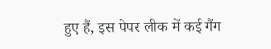हुए हैं, इस पेपर लीक में कई गैंग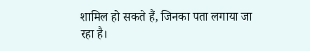शामिल हो सकते हैं, जिनका पता लगाया जा रहा है।